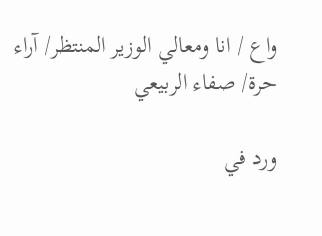واع / انا ومعالي الوزير المنتظر/ آراء حرة/ صفاء الربيعي

ورد في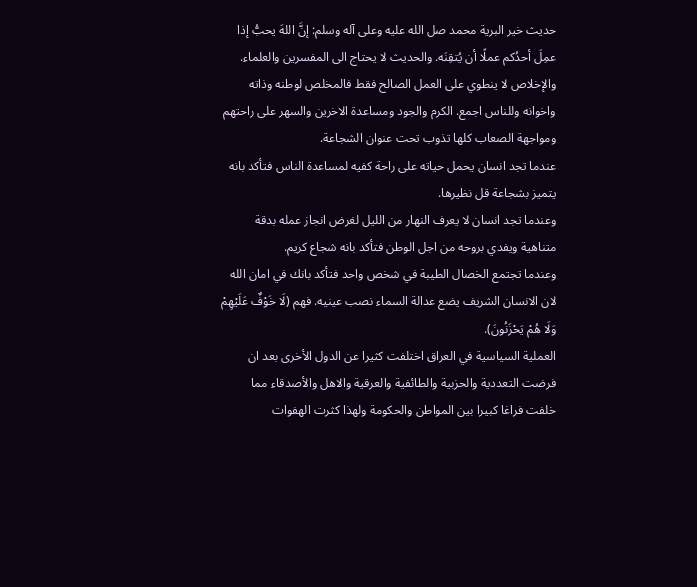حديث خير البرية محمد صل الله عليه وعلى آله وسلم: إنَّ اللهَ يحبُّ إذا عمِلَ أحدُكم عملًا أن يُتقِنَه. والحديث لا يحتاج الى المفسرين والعلماء.
والإخلاص لا ينطوي على العمل الصالح فقط فالمخلص لوطنه وذاته واخوانه وللناس اجمع. الكرم والجود ومساعدة الاخرين والسهر على راحتهم ومواجهة الصعاب كلها تذوب تحت عنوان الشجاعة.
عندما تجد انسان يحمل حياته على راحة كفيه لمساعدة الناس فتأكد بانه يتميز بشجاعة قل نظيرها.
وعندما تجد انسان لا يعرف النهار من الليل لغرض انجاز عمله بدقة متناهية ويفدي بروحه من اجل الوطن فتأكد بانه شجاع كريم.
وعندما تجتمع الخصال الطيبة في شخص واحد فتأكد بانك في امان الله لان الانسان الشريف يضع عدالة السماء نصب عينيه. فهم (لَا خَوْفٌ عَلَيْهِمْ وَلَا هُمْ يَحْزَنُونَ).
العملية السياسية في العراق اختلفت كثيرا عن الدول الأخرى بعد ان فرضت التعددية والحزبية والطائفية والعرقية والاهل والأصدقاء مما خلفت فراغا كبيرا بين المواطن والحكومة ولهذا كثرت الهفوات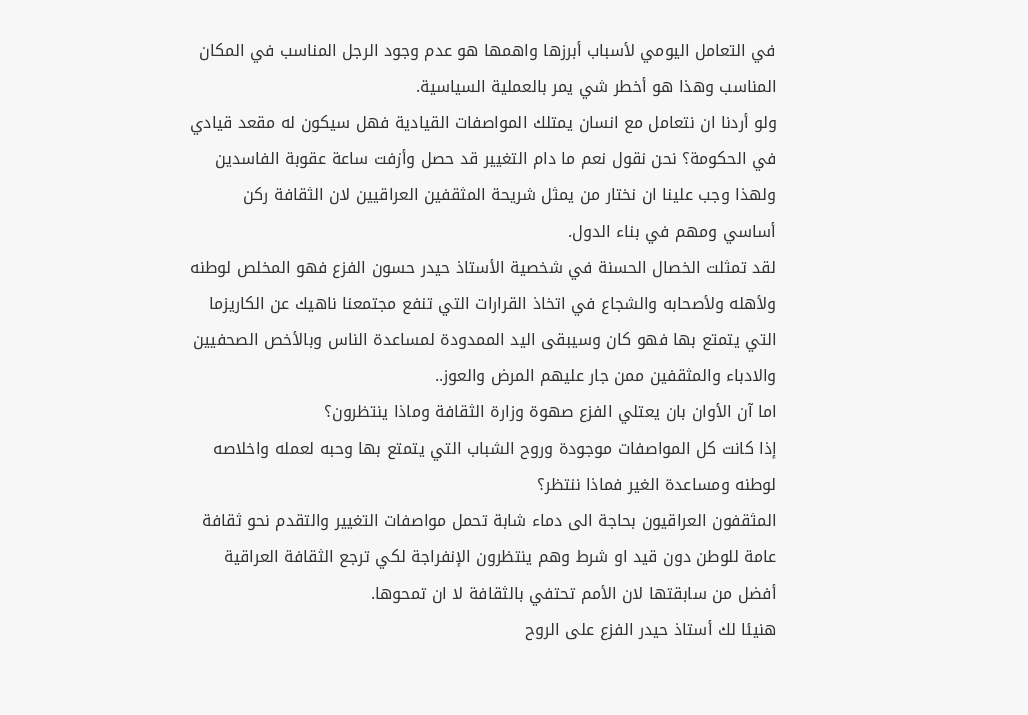في التعامل اليومي لأسباب أبرزها واهمها هو عدم وجود الرجل المناسب في المكان المناسب وهذا هو أخطر شي يمر بالعملية السياسية.
ولو أردنا ان نتعامل مع انسان يمتلك المواصفات القيادية فهل سيكون له مقعد قيادي في الحكومة؟ نحن نقول نعم ما دام التغيير قد حصل وأزفت ساعة عقوبة الفاسدين ولهذا وجب علينا ان نختار من يمثل شريحة المثقفين العراقيين لان الثقافة ركن أساسي ومهم في بناء الدول.
لقد تمثلت الخصال الحسنة في شخصية الأستاذ حيدر حسون الفزع فهو المخلص لوطنه ولأهله ولأصحابه والشجاع في اتخاذ القرارات التي تنفع مجتمعنا ناهيك عن الكاريزما التي يتمتع بها فهو كان وسيبقى اليد الممدودة لمساعدة الناس وبالأخص الصحفيين والادباء والمثقفين ممن جار عليهم المرض والعوز..
اما آن الأوان بان يعتلي الفزع صهوة وزارة الثقافة وماذا ينتظرون؟
إذا كانت كل المواصفات موجودة وروح الشباب التي يتمتع بها وحبه لعمله واخلاصه لوطنه ومساعدة الغير فماذا ننتظر؟
المثقفون العراقيون بحاجة الى دماء شابة تحمل مواصفات التغيير والتقدم نحو ثقافة عامة للوطن دون قيد او شرط وهم ينتظرون الإنفراجة لكي ترجع الثقافة العراقية أفضل من سابقتها لان الأمم تحتفي بالثقافة لا ان تمحوها.
هنيئا لك أستاذ حيدر الفزع على الروح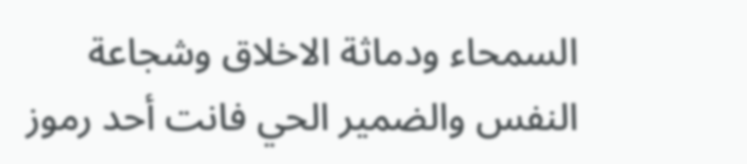السمحاء ودماثة الاخلاق وشجاعة النفس والضمير الحي فانت أحد رموز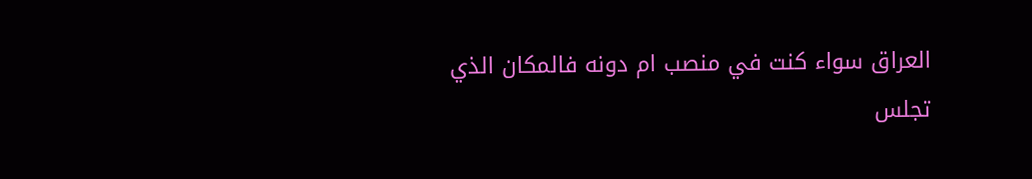العراق سواء كنت في منصب ام دونه فالمكان الذي تجلس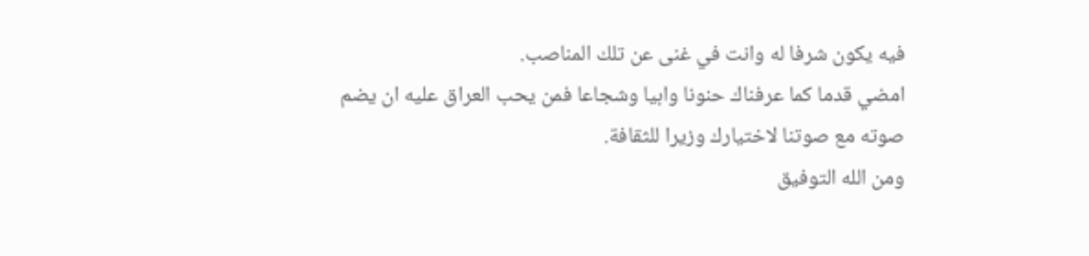فيه يكون شرفا له وانت في غنى عن تلك المناصب.
امضي قدما كما عرفناك حنونا وابيا وشجاعا فمن يحب العراق عليه ان يضم صوته مع صوتنا لاختيارك وزيرا للثقافة.
ومن الله التوفيق